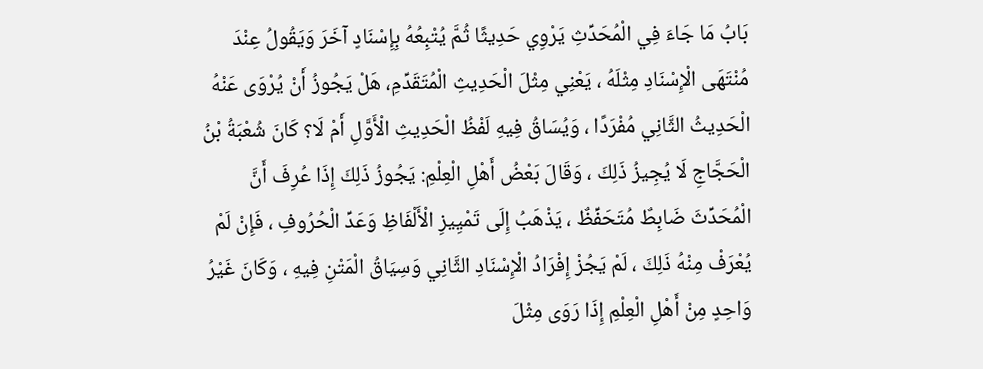بَابُ مَا جَاءَ فِي الْمُحَدِّثِ يَرْوِي حَدِيثًا ثُمَّ يُتْبِعُهُ بِإِسْنَادٍ آخَرَ وَيَقُولُ عِنْدَ مُنْتَهَى الْإِسْنَادِ مِثْلَهُ ، يَعْنِي مِثْلَ الْحَدِيثِ الْمُتَقَدِّمِ، هَلْ يَجُوزُ أَنْ يُرْوَى عَنْهُ الْحَدِيثُ الثَّانِي مُفْرَدًا ، وَيُسَاقُ فِيهِ لَفْظُ الْحَدِيثِ الْأَوَّلِ أَمْ لَا؟ كَانَ شُعْبَةُ بْنُ الْحَجَّاجِ لَا يُجِيزُ ذَلِكَ ، وَقَالَ بَعْضُ أَهْلِ الْعِلْمِ: يَجُوزُ ذَلِكَ إِذَا عُرِفَ أَنَّ الْمُحَدِّثَ ضَابِطٌ مُتَحَفِّظٌ ، يَذْهَبُ إِلَى تَمْيِيزِ الْأَلْفَاظِ وَعَدِّ الْحُرُوفِ ، فَإِنْ لَمْ يُعْرَفْ مِنْهُ ذَلِكَ ، لَمْ يَجُزْ إِفْرَادُ الْإِسْنَادِ الثَّانِي وَسِيَاقُ الْمَتْنِ فِيهِ ، وَكَانَ غَيْرُ وَاحِدٍ مِنْ أَهْلِ الْعِلْمِ إِذَا رَوَى مِثْلَ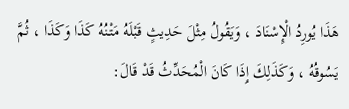هَذَا يُورِدُ الْإِسْنَادَ ، وَيَقُولُ مِثْلَ حَدِيثٍ قَبْلَهُ مَتْنُهُ كَذَا وَكَذَا ، ثُمَّ يَسُوقُهُ ، وَكَذَلِكَ إِذَا كَانَ الْمُحَدِّثُ قَدْ قَالَ: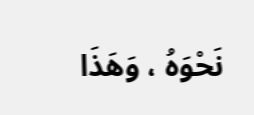نَحْوَهُ ، وَهَذَا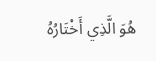هُوَ الَّذِي أَخْتَارُهُ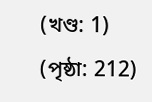(খণ্ড: 1) (পৃষ্ঠা: 212)